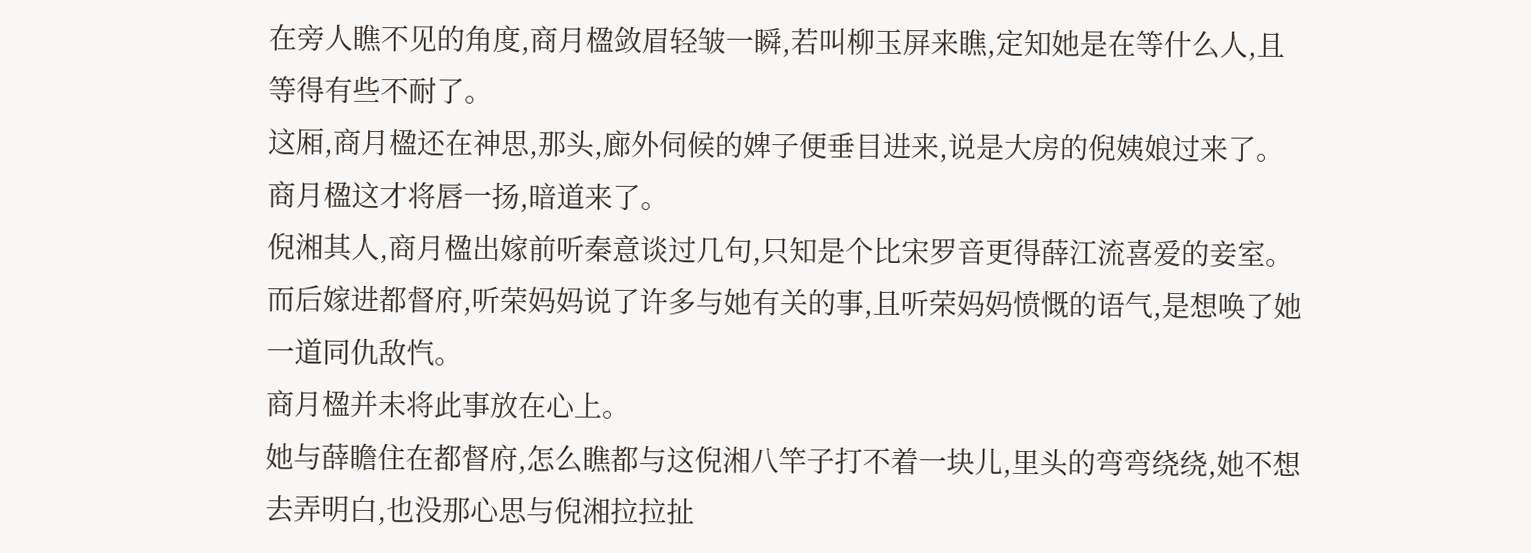在旁人瞧不见的角度,商月楹敛眉轻皱一瞬,若叫柳玉屏来瞧,定知她是在等什么人,且等得有些不耐了。
这厢,商月楹还在神思,那头,廊外伺候的婢子便垂目进来,说是大房的倪姨娘过来了。
商月楹这才将唇一扬,暗道来了。
倪湘其人,商月楹出嫁前听秦意谈过几句,只知是个比宋罗音更得薛江流喜爱的妾室。
而后嫁进都督府,听荣妈妈说了许多与她有关的事,且听荣妈妈愤慨的语气,是想唤了她一道同仇敌忾。
商月楹并未将此事放在心上。
她与薛瞻住在都督府,怎么瞧都与这倪湘八竿子打不着一块儿,里头的弯弯绕绕,她不想去弄明白,也没那心思与倪湘拉拉扯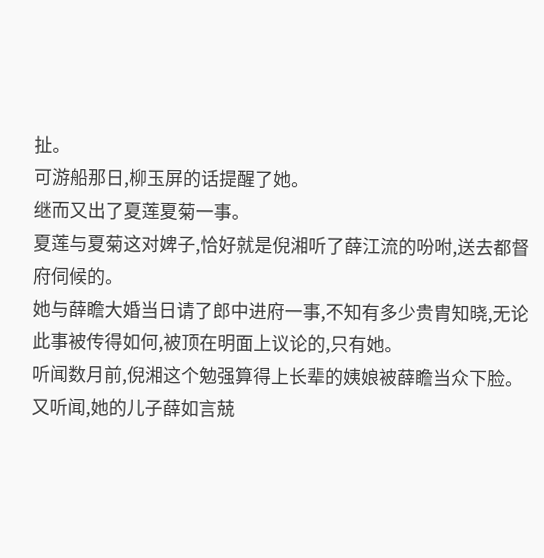扯。
可游船那日,柳玉屏的话提醒了她。
继而又出了夏莲夏菊一事。
夏莲与夏菊这对婢子,恰好就是倪湘听了薛江流的吩咐,送去都督府伺候的。
她与薛瞻大婚当日请了郎中进府一事,不知有多少贵胄知晓,无论此事被传得如何,被顶在明面上议论的,只有她。
听闻数月前,倪湘这个勉强算得上长辈的姨娘被薛瞻当众下脸。
又听闻,她的儿子薛如言兢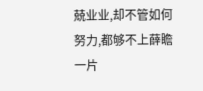兢业业,却不管如何努力,都够不上薛瞻一片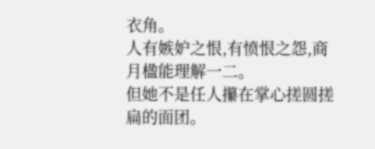衣角。
人有嫉妒之恨,有愤恨之怨,商月楹能理解一二。
但她不是任人攥在掌心搓圆搓扁的面团。